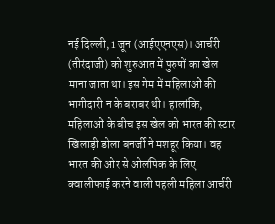नई दिल्ली, 1 जून (आईएएनएस)। आर्चरी (तीरंदाजी) को शुरुआत में पुरुषों का खेल माना जाता था। इस गेम में महिलाओं की भागीदारी न के बराबर थी। हालांकि, महिलाओं के बीच इस खेल को भारत की स्टार खिलाड़ी डोला बनर्जी ने मशहूर किया। वह भारत की ओर से ओलंपिक के लिए क्वालीफाई करने वाली पहली महिला आर्चरी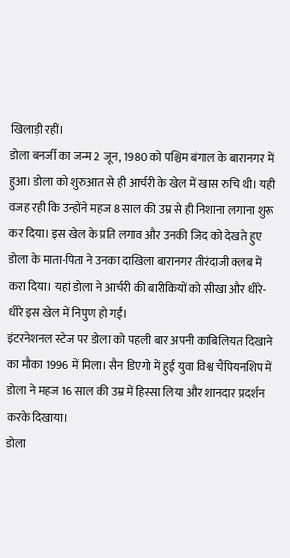खिलाड़ी रहीं।
डोला बनर्जी का जन्म 2 जून, 1980 को पश्चिम बंगाल के बारानगर में हुआ। डोला को शुरुआत से ही आर्चरी के खेल में खास रुचि थी। यही वजह रही कि उन्होंने महज 8 साल की उम्र से ही निशाना लगाना शुरू कर दिया। इस खेल के प्रति लगाव और उनकी जिद को देखते हुए डोला के माता-पिता ने उनका दाखिला बारानगर तीरंदाजी क्लब में करा दिया। यहां डोला ने आर्चरी की बारीकियों को सीखा और धीरे-धीरे इस खेल में निपुण हो गईं।
इंटरनेशनल स्टेज पर डोला को पहली बार अपनी काबिलियत दिखाने का मौका 1996 में मिला। सैन डिएगो में हुई युवा विश्व चैंपियनशिप में डोला ने महज 16 साल की उम्र में हिस्सा लिया और शानदार प्रदर्शन करके दिखाया।
डोला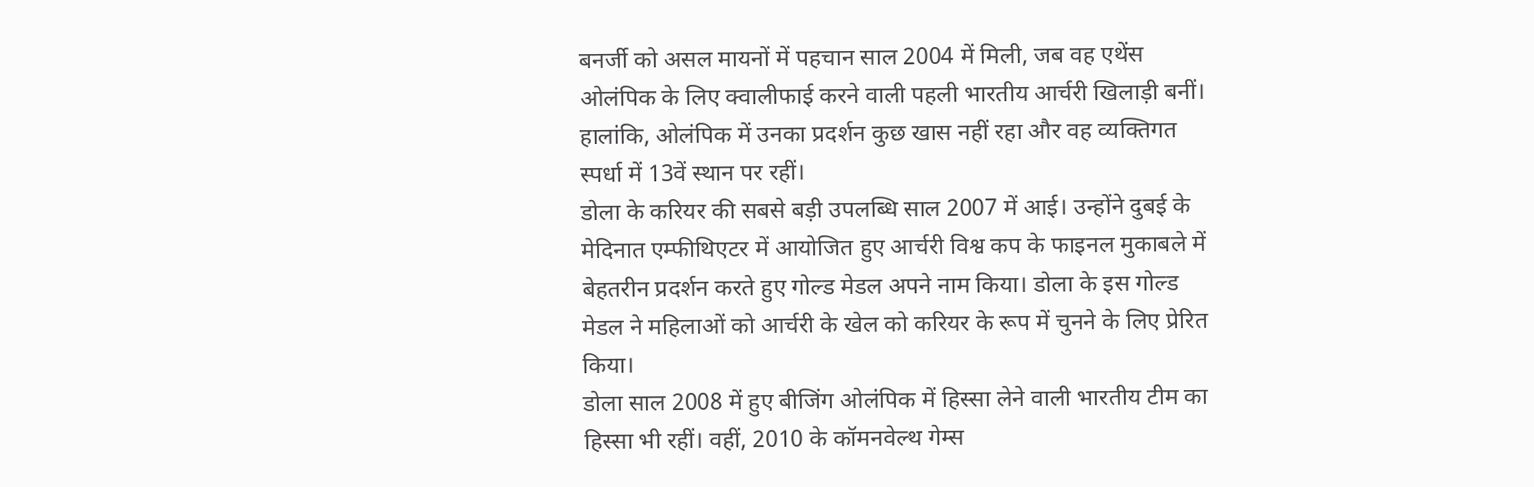बनर्जी को असल मायनों में पहचान साल 2004 में मिली, जब वह एथेंस ओलंपिक के लिए क्वालीफाई करने वाली पहली भारतीय आर्चरी खिलाड़ी बनीं। हालांकि, ओलंपिक में उनका प्रदर्शन कुछ खास नहीं रहा और वह व्यक्तिगत स्पर्धा में 13वें स्थान पर रहीं।
डोला के करियर की सबसे बड़ी उपलब्धि साल 2007 में आई। उन्होंने दुबई के मेदिनात एम्फीथिएटर में आयोजित हुए आर्चरी विश्व कप के फाइनल मुकाबले में बेहतरीन प्रदर्शन करते हुए गोल्ड मेडल अपने नाम किया। डोला के इस गोल्ड मेडल ने महिलाओं को आर्चरी के खेल को करियर के रूप में चुनने के लिए प्रेरित किया।
डोला साल 2008 में हुए बीजिंग ओलंपिक में हिस्सा लेने वाली भारतीय टीम का हिस्सा भी रहीं। वहीं, 2010 के कॉमनवेल्थ गेम्स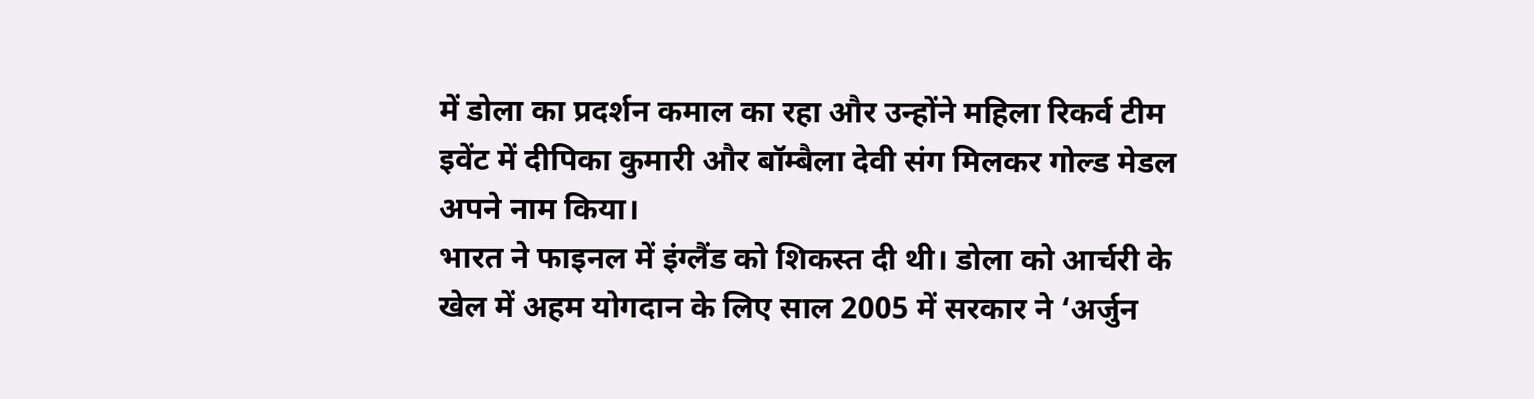में डोला का प्रदर्शन कमाल का रहा और उन्होंने महिला रिकर्व टीम इवेंट में दीपिका कुमारी और बॉम्बैला देवी संग मिलकर गोल्ड मेडल अपने नाम किया।
भारत ने फाइनल में इंग्लैंड को शिकस्त दी थी। डोला को आर्चरी के खेल में अहम योगदान के लिए साल 2005 में सरकार ने ‘अर्जुन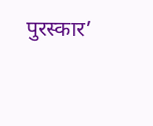पुरस्कार’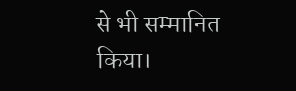से भी सम्मानित किया।